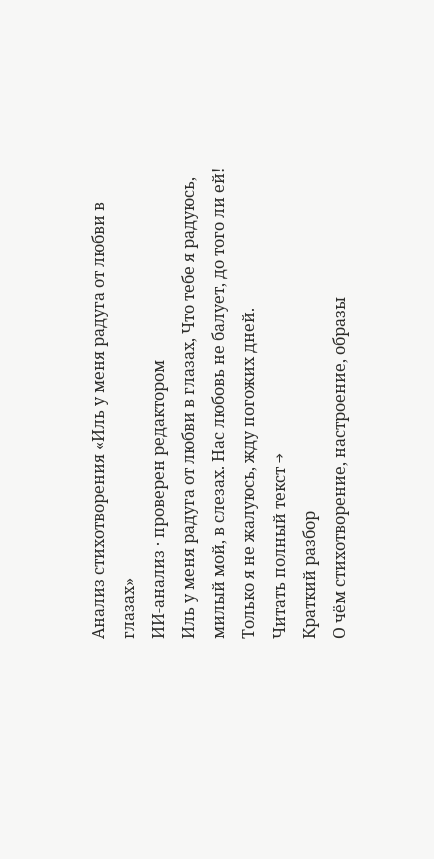Анализ стихотворения «Иль у меня радуга от любви в глазах»
ИИ-анализ · проверен редактором
Иль у меня радуга от любви в глазах, Что тебе я радуюсь, милый мой, в слезах. Нас любовь не балует, до того ли ей! Только я не жалуюсь, жду погожих дней.
Читать полный текст →
Краткий разбор
О чём стихотворение, настроение, образы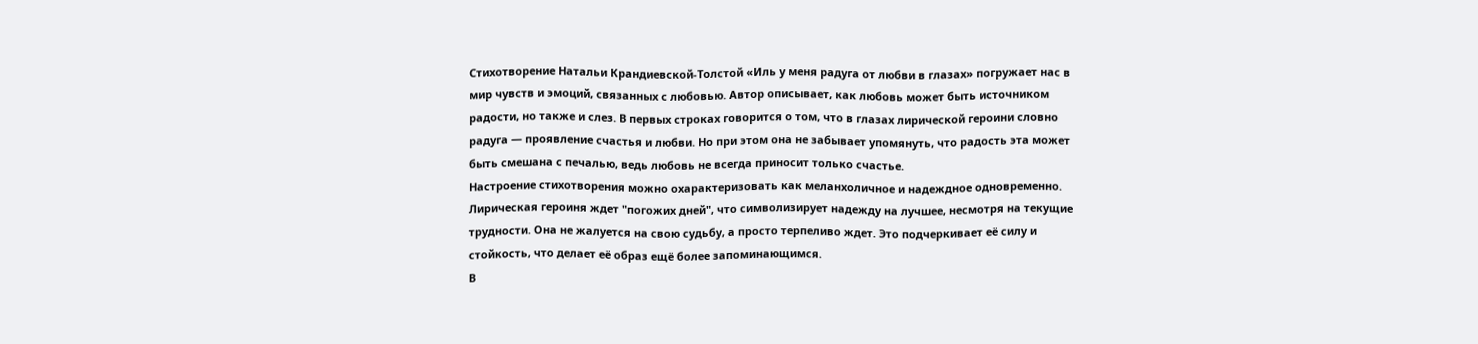Стихотворение Натальи Крандиевской-Толстой «Иль у меня радуга от любви в глазах» погружает нас в мир чувств и эмоций, связанных с любовью. Автор описывает, как любовь может быть источником радости, но также и слез. В первых строках говорится о том, что в глазах лирической героини словно радуга — проявление счастья и любви. Но при этом она не забывает упомянуть, что радость эта может быть смешана с печалью, ведь любовь не всегда приносит только счастье.
Настроение стихотворения можно охарактеризовать как меланхоличное и надеждное одновременно. Лирическая героиня ждет "погожих дней", что символизирует надежду на лучшее, несмотря на текущие трудности. Она не жалуется на свою судьбу, а просто терпеливо ждет. Это подчеркивает её силу и стойкость, что делает её образ ещё более запоминающимся.
В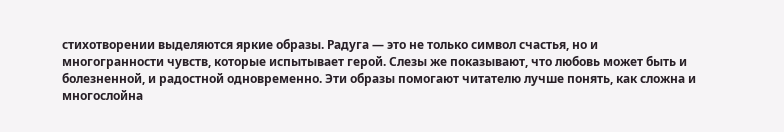стихотворении выделяются яркие образы. Радуга — это не только символ счастья, но и многогранности чувств, которые испытывает герой. Слезы же показывают, что любовь может быть и болезненной, и радостной одновременно. Эти образы помогают читателю лучше понять, как сложна и многослойна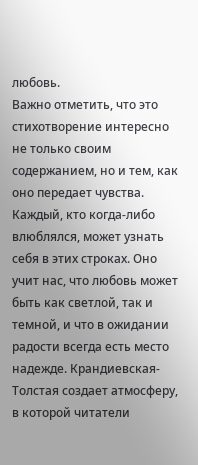любовь.
Важно отметить, что это стихотворение интересно не только своим содержанием, но и тем, как оно передает чувства. Каждый, кто когда-либо влюблялся, может узнать себя в этих строках. Оно учит нас, что любовь может быть как светлой, так и темной, и что в ожидании радости всегда есть место надежде. Крандиевская-Толстая создает атмосферу, в которой читатели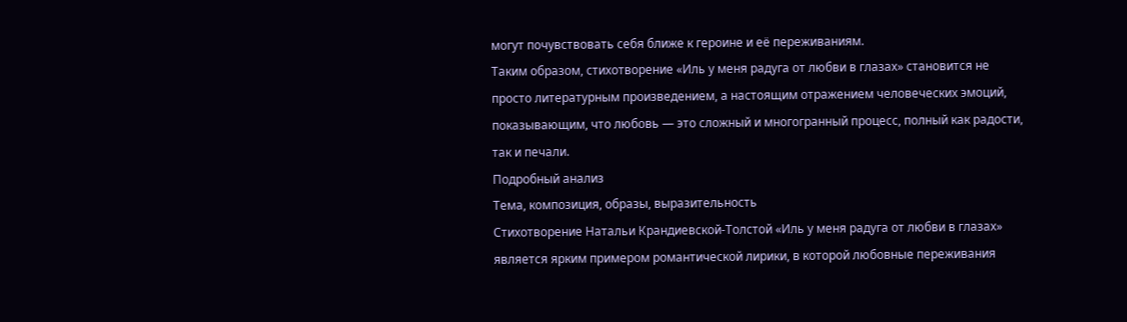могут почувствовать себя ближе к героине и её переживаниям.
Таким образом, стихотворение «Иль у меня радуга от любви в глазах» становится не просто литературным произведением, а настоящим отражением человеческих эмоций, показывающим, что любовь — это сложный и многогранный процесс, полный как радости, так и печали.
Подробный анализ
Тема, композиция, образы, выразительность
Стихотворение Натальи Крандиевской-Толстой «Иль у меня радуга от любви в глазах» является ярким примером романтической лирики, в которой любовные переживания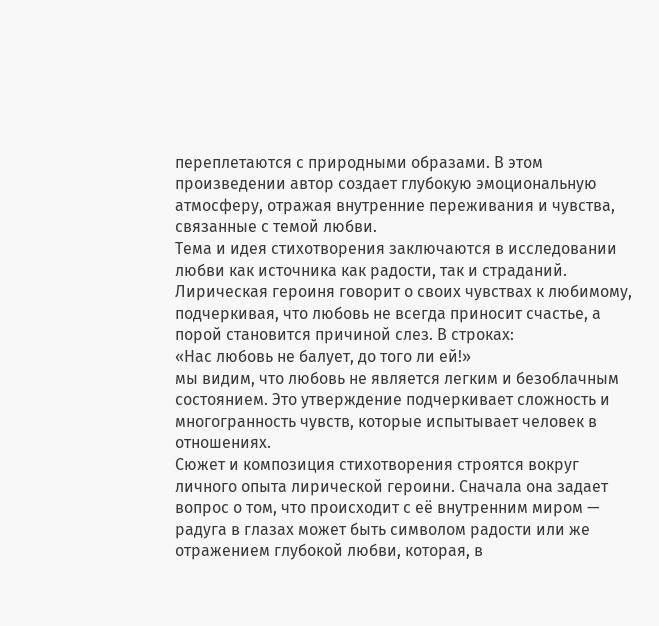переплетаются с природными образами. В этом произведении автор создает глубокую эмоциональную атмосферу, отражая внутренние переживания и чувства, связанные с темой любви.
Тема и идея стихотворения заключаются в исследовании любви как источника как радости, так и страданий. Лирическая героиня говорит о своих чувствах к любимому, подчеркивая, что любовь не всегда приносит счастье, а порой становится причиной слез. В строках:
«Нас любовь не балует, до того ли ей!»
мы видим, что любовь не является легким и безоблачным состоянием. Это утверждение подчеркивает сложность и многогранность чувств, которые испытывает человек в отношениях.
Сюжет и композиция стихотворения строятся вокруг личного опыта лирической героини. Сначала она задает вопрос о том, что происходит с её внутренним миром — радуга в глазах может быть символом радости или же отражением глубокой любви, которая, в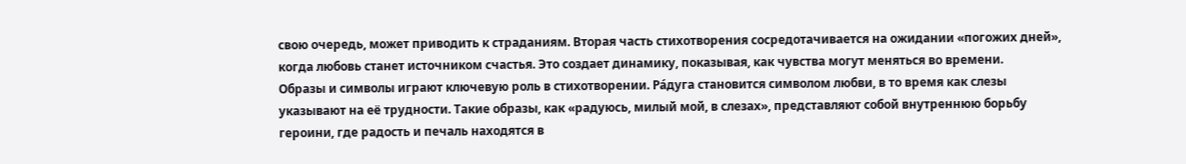свою очередь, может приводить к страданиям. Вторая часть стихотворения сосредотачивается на ожидании «погожих дней», когда любовь станет источником счастья. Это создает динамику, показывая, как чувства могут меняться во времени.
Образы и символы играют ключевую роль в стихотворении. Ра́дуга становится символом любви, в то время как слезы указывают на её трудности. Такие образы, как «радуюсь, милый мой, в слезах», представляют собой внутреннюю борьбу героини, где радость и печаль находятся в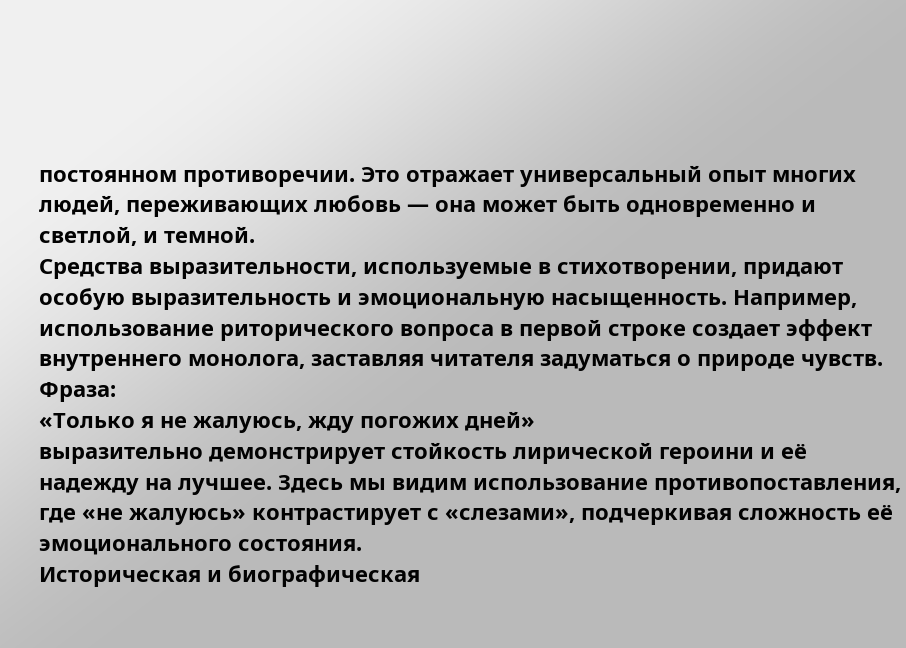постоянном противоречии. Это отражает универсальный опыт многих людей, переживающих любовь — она может быть одновременно и светлой, и темной.
Средства выразительности, используемые в стихотворении, придают особую выразительность и эмоциональную насыщенность. Например, использование риторического вопроса в первой строке создает эффект внутреннего монолога, заставляя читателя задуматься о природе чувств. Фраза:
«Только я не жалуюсь, жду погожих дней»
выразительно демонстрирует стойкость лирической героини и её надежду на лучшее. Здесь мы видим использование противопоставления, где «не жалуюсь» контрастирует с «слезами», подчеркивая сложность её эмоционального состояния.
Историческая и биографическая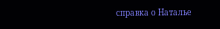справка о Наталье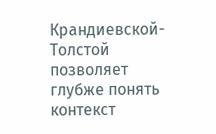Крандиевской-Толстой позволяет глубже понять контекст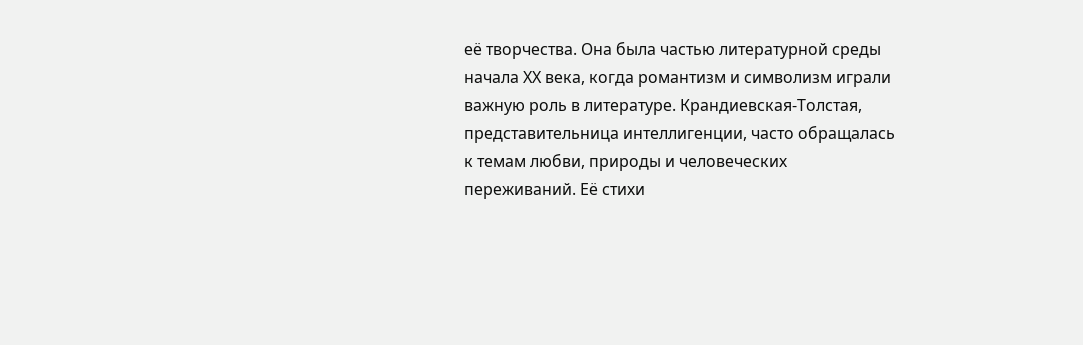её творчества. Она была частью литературной среды начала XX века, когда романтизм и символизм играли важную роль в литературе. Крандиевская-Толстая, представительница интеллигенции, часто обращалась к темам любви, природы и человеческих переживаний. Её стихи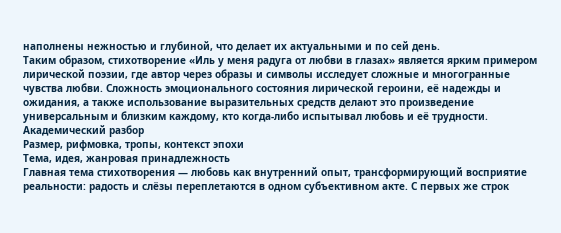наполнены нежностью и глубиной, что делает их актуальными и по сей день.
Таким образом, стихотворение «Иль у меня радуга от любви в глазах» является ярким примером лирической поэзии, где автор через образы и символы исследует сложные и многогранные чувства любви. Сложность эмоционального состояния лирической героини, её надежды и ожидания, а также использование выразительных средств делают это произведение универсальным и близким каждому, кто когда-либо испытывал любовь и её трудности.
Академический разбор
Размер, рифмовка, тропы, контекст эпохи
Тема, идея, жанровая принадлежность
Главная тема стихотворения — любовь как внутренний опыт, трансформирующий восприятие реальности: радость и слёзы переплетаются в одном субъективном акте. С первых же строк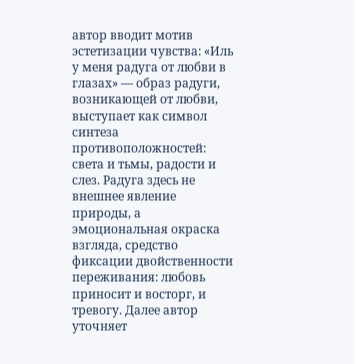автор вводит мотив эстетизации чувства: «Иль у меня радуга от любви в глазах» — образ радуги, возникающей от любви, выступает как символ синтеза противоположностей: света и тьмы, радости и слез. Радуга здесь не внешнее явление природы, а эмоциональная окраска взгляда, средство фиксации двойственности переживания: любовь приносит и восторг, и тревогу. Далее автор уточняет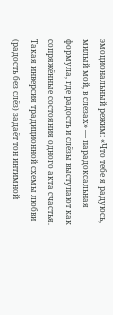эмоциональный режим: «Что тебе я радуюсь, милый мой, в слезах» — парадоксальная формула, где радость и слёзы выступают как сопряжённые состояния одного акта счастья. Такая инверсия традиционной схемы любви (радость без слёз) задаёт тон интимной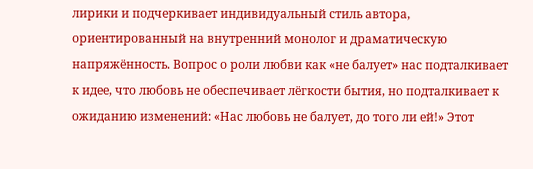лирики и подчеркивает индивидуальный стиль автора, ориентированный на внутренний монолог и драматическую напряжённость. Вопрос о роли любви как «не балует» нас подталкивает к идее, что любовь не обеспечивает лёгкости бытия, но подталкивает к ожиданию изменений: «Нас любовь не балует, до того ли ей!» Этот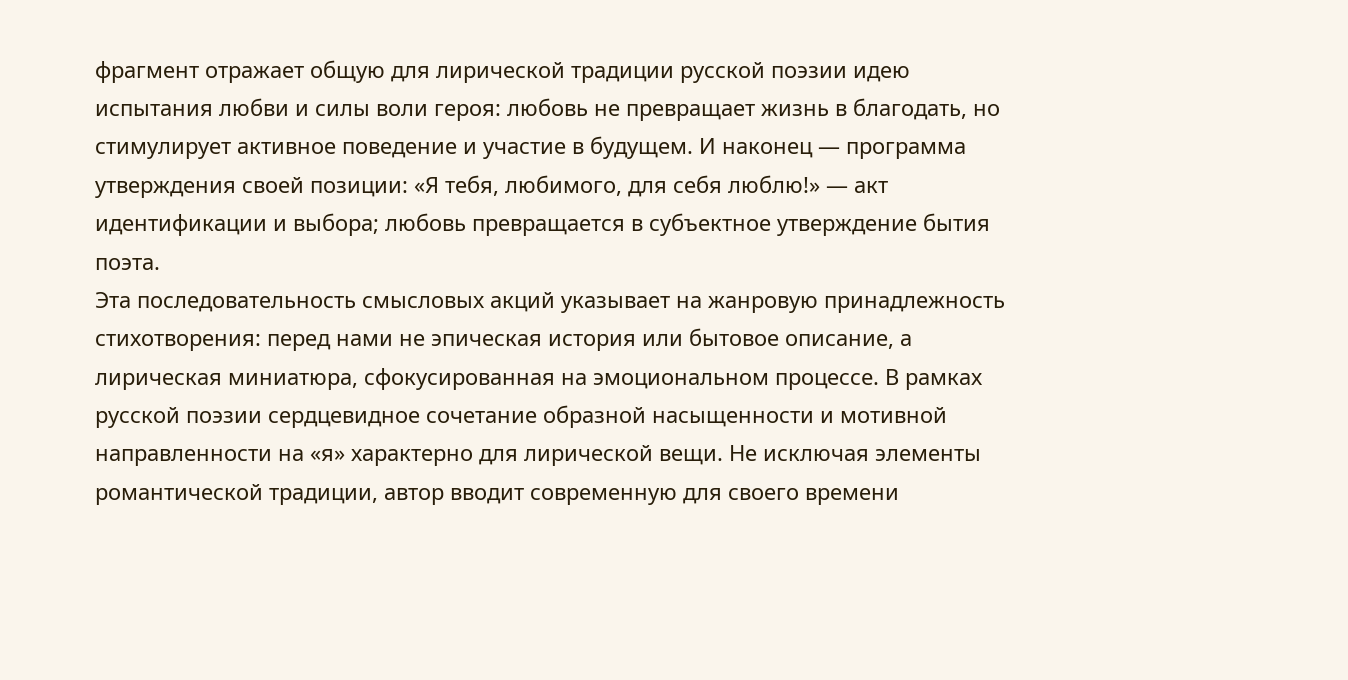фрагмент отражает общую для лирической традиции русской поэзии идею испытания любви и силы воли героя: любовь не превращает жизнь в благодать, но стимулирует активное поведение и участие в будущем. И наконец — программа утверждения своей позиции: «Я тебя, любимого, для себя люблю!» — акт идентификации и выбора; любовь превращается в субъектное утверждение бытия поэта.
Эта последовательность смысловых акций указывает на жанровую принадлежность стихотворения: перед нами не эпическая история или бытовое описание, а лирическая миниатюра, сфокусированная на эмоциональном процессe. В рамках русской поэзии сердцевидное сочетание образной насыщенности и мотивной направленности на «я» характерно для лирической вещи. Не исключая элементы романтической традиции, автор вводит современную для своего времени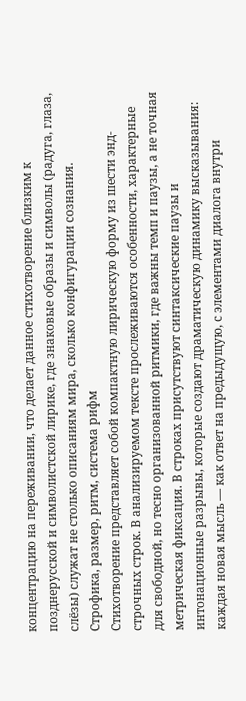концентрацию на переживании, что делает данное стихотворение близким к позднерусской и символистской лирике, где знаковые образы и символы (радуга, глаза, слёзы) служат не столько описаниям мира, сколько конфигурации сознания.
Строфика, размер, ритм, система рифм
Стихотворение представляет собой компактную лирическую форму из шести энд-строчных строк. В анализируемом тексте прослеживаются особенности, характерные для свободной, но тесно организованной ритмики, где важны темп и паузы, а не точная метрическая фиксация. В строках присутствуют синтаксические паузы и интонационные разрывы, которые создают драматическую динамику высказывания: каждая новая мысль — как ответ на предыдущую, с элементами диалога внутри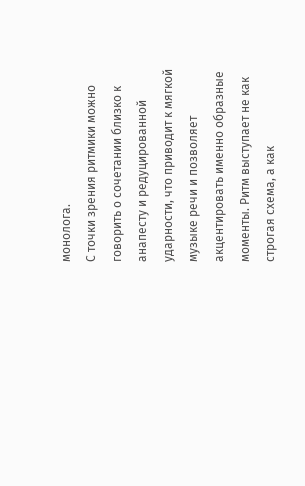монолога.
С точки зрения ритмики можно говорить о сочетании близко к анапесту и редуцированной ударности, что приводит к мягкой музыке речи и позволяет акцентировать именно образные моменты. Ритм выступает не как строгая схема, а как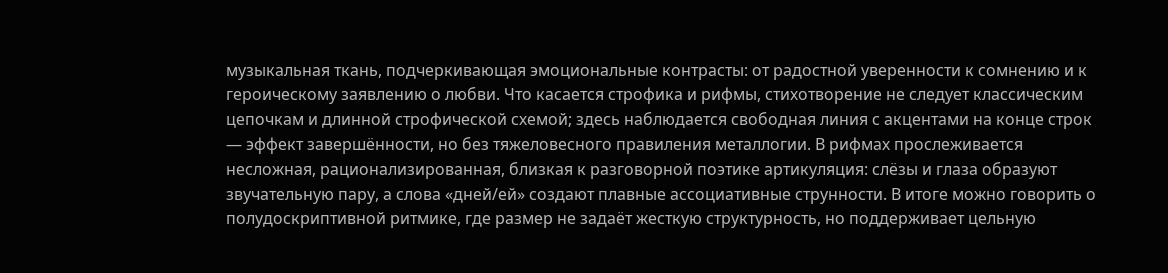музыкальная ткань, подчеркивающая эмоциональные контрасты: от радостной уверенности к сомнению и к героическому заявлению о любви. Что касается строфика и рифмы, стихотворение не следует классическим цепочкам и длинной строфической схемой; здесь наблюдается свободная линия с акцентами на конце строк — эффект завершённости, но без тяжеловесного правиления металлогии. В рифмах прослеживается несложная, рационализированная, близкая к разговорной поэтике артикуляция: слёзы и глаза образуют звучательную пару, а слова «дней/ей» создают плавные ассоциативные струнности. В итоге можно говорить о полудоскриптивной ритмике, где размер не задаёт жесткую структурность, но поддерживает цельную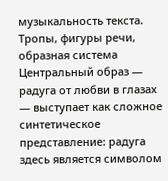музыкальность текста.
Тропы, фигуры речи, образная система
Центральный образ — радуга от любви в глазах — выступает как сложное синтетическое представление: радуга здесь является символом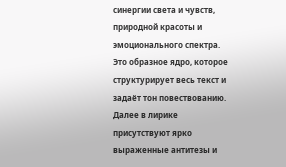синергии света и чувств, природной красоты и эмоционального спектра. Это образное ядро, которое структурирует весь текст и задаёт тон повествованию. Далее в лирике присутствуют ярко выраженные антитезы и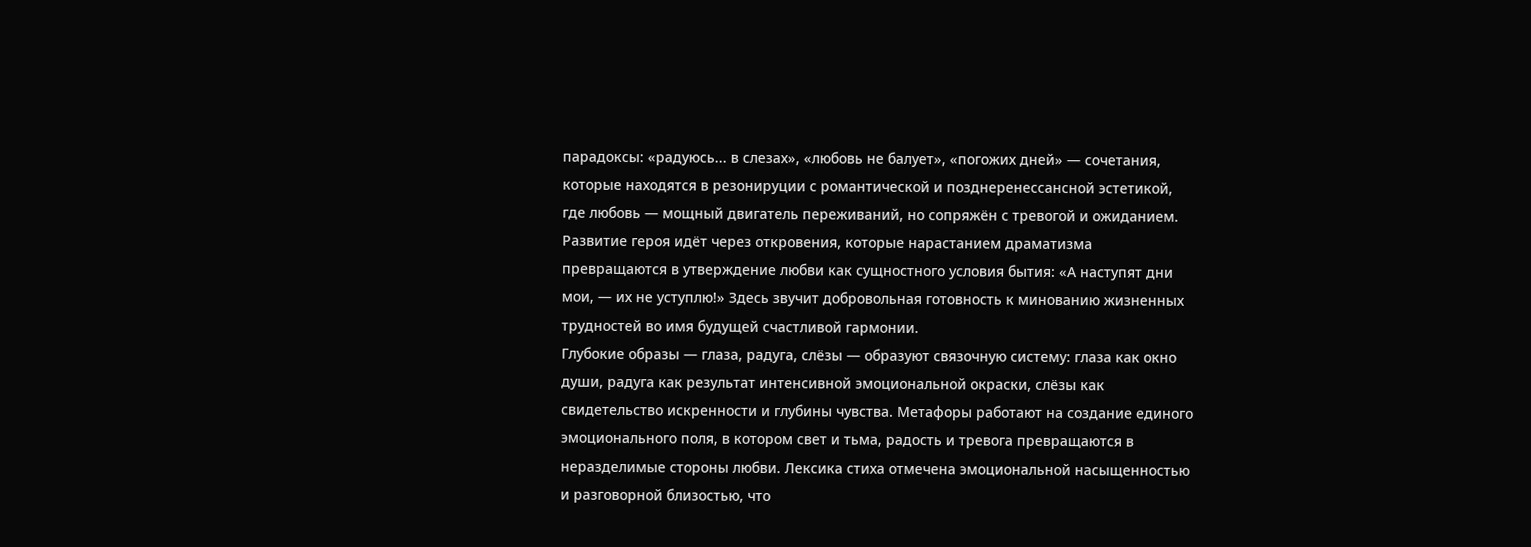парадоксы: «радуюсь... в слезах», «любовь не балует», «погожих дней» — сочетания, которые находятся в резонируции с романтической и позднеренессансной эстетикой, где любовь — мощный двигатель переживаний, но сопряжён с тревогой и ожиданием. Развитие героя идёт через откровения, которые нарастанием драматизма превращаются в утверждение любви как сущностного условия бытия: «А наступят дни мои, — их не уступлю!» Здесь звучит добровольная готовность к минованию жизненных трудностей во имя будущей счастливой гармонии.
Глубокие образы — глаза, радуга, слёзы — образуют связочную систему: глаза как окно души, радуга как результат интенсивной эмоциональной окраски, слёзы как свидетельство искренности и глубины чувства. Метафоры работают на создание единого эмоционального поля, в котором свет и тьма, радость и тревога превращаются в неразделимые стороны любви. Лексика стиха отмечена эмоциональной насыщенностью и разговорной близостью, что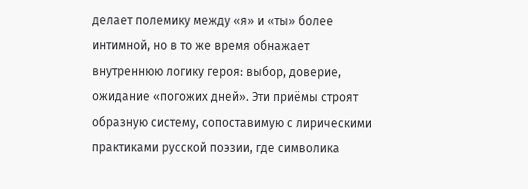делает полемику между «я» и «ты» более интимной, но в то же время обнажает внутреннюю логику героя: выбор, доверие, ожидание «погожих дней». Эти приёмы строят образную систему, сопоставимую с лирическими практиками русской поэзии, где символика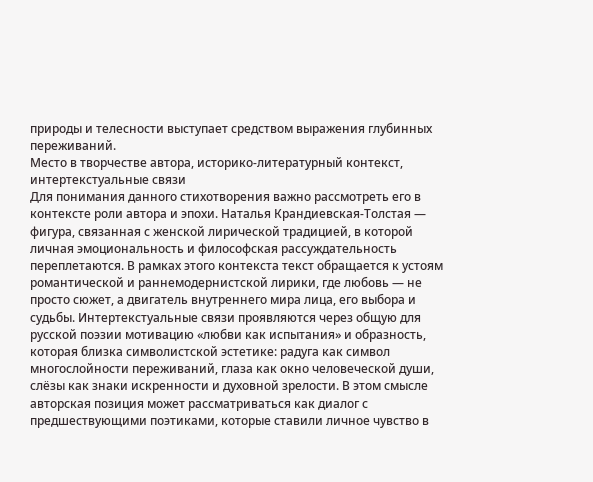природы и телесности выступает средством выражения глубинных переживаний.
Место в творчестве автора, историко-литературный контекст, интертекстуальные связи
Для понимания данного стихотворения важно рассмотреть его в контексте роли автора и эпохи. Наталья Крандиевская-Толстая — фигура, связанная с женской лирической традицией, в которой личная эмоциональность и философская рассуждательность переплетаются. В рамках этого контекста текст обращается к устоям романтической и раннемодернистской лирики, где любовь — не просто сюжет, а двигатель внутреннего мира лица, его выбора и судьбы. Интертекстуальные связи проявляются через общую для русской поэзии мотивацию «любви как испытания» и образность, которая близка символистской эстетике: радуга как символ многослойности переживаний, глаза как окно человеческой души, слёзы как знаки искренности и духовной зрелости. В этом смысле авторская позиция может рассматриваться как диалог с предшествующими поэтиками, которые ставили личное чувство в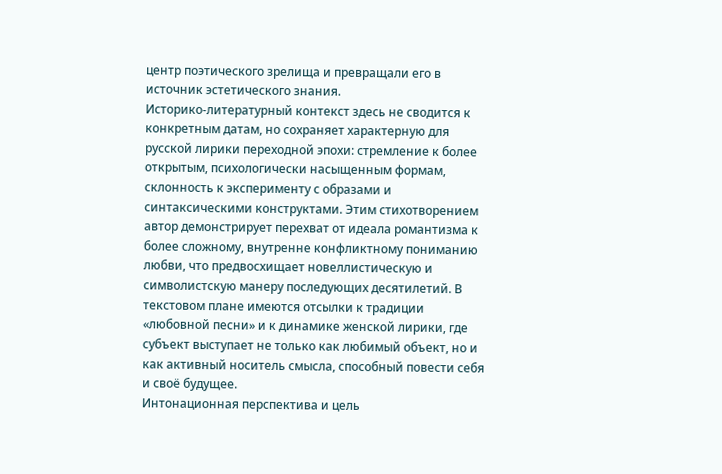центр поэтического зрелища и превращали его в источник эстетического знания.
Историко-литературный контекст здесь не сводится к конкретным датам, но сохраняет характерную для русской лирики переходной эпохи: стремление к более открытым, психологически насыщенным формам, склонность к эксперименту с образами и синтаксическими конструктами. Этим стихотворением автор демонстрирует перехват от идеала романтизма к более сложному, внутренне конфликтному пониманию любви, что предвосхищает новеллистическую и символистскую манеру последующих десятилетий. В текстовом плане имеются отсылки к традиции «любовной песни» и к динамике женской лирики, где субъект выступает не только как любимый объект, но и как активный носитель смысла, способный повести себя и своё будущее.
Интонационная перспектива и цель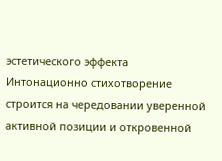эстетического эффекта
Интонационно стихотворение строится на чередовании уверенной активной позиции и откровенной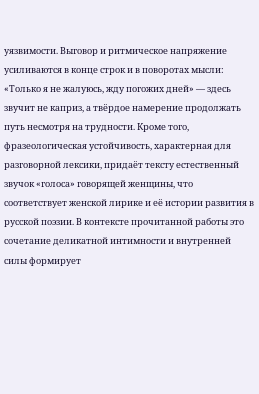уязвимости. Выговор и ритмическое напряжение усиливаются в конце строк и в поворотах мысли: «Только я не жалуюсь, жду погожих дней» — здесь звучит не каприз, а твёрдое намерение продолжать путь несмотря на трудности. Кроме того, фразеологическая устойчивость, характерная для разговорной лексики, придаёт тексту естественный звучок «голоса» говорящей женщины, что соответствует женской лирике и её истории развития в русской поэзии. В контексте прочитанной работы это сочетание деликатной интимности и внутренней силы формирует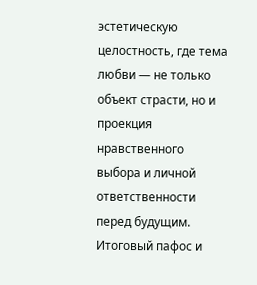эстетическую целостность, где тема любви — не только объект страсти, но и проекция нравственного выбора и личной ответственности перед будущим.
Итоговый пафос и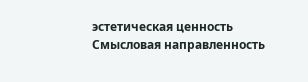эстетическая ценность
Смысловая направленность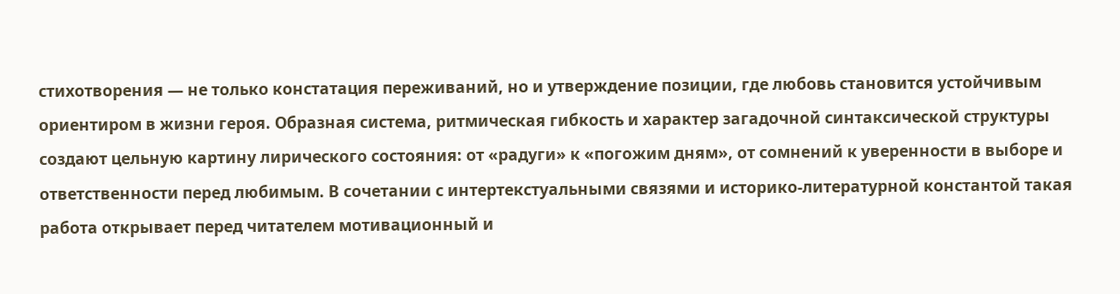стихотворения — не только констатация переживаний, но и утверждение позиции, где любовь становится устойчивым ориентиром в жизни героя. Образная система, ритмическая гибкость и характер загадочной синтаксической структуры создают цельную картину лирического состояния: от «радуги» к «погожим дням», от сомнений к уверенности в выборе и ответственности перед любимым. В сочетании с интертекстуальными связями и историко-литературной константой такая работа открывает перед читателем мотивационный и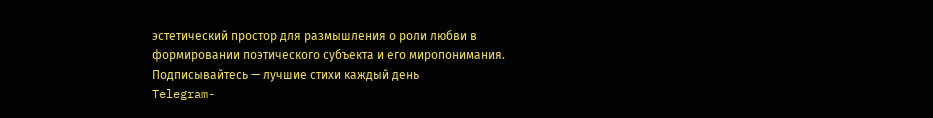эстетический простор для размышления о роли любви в формировании поэтического субъекта и его миропонимания.
Подписывайтесь — лучшие стихи каждый день
Telegram-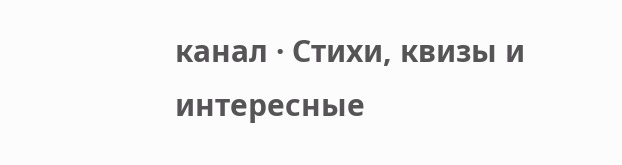канал · Стихи, квизы и интересные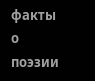факты о поэзии